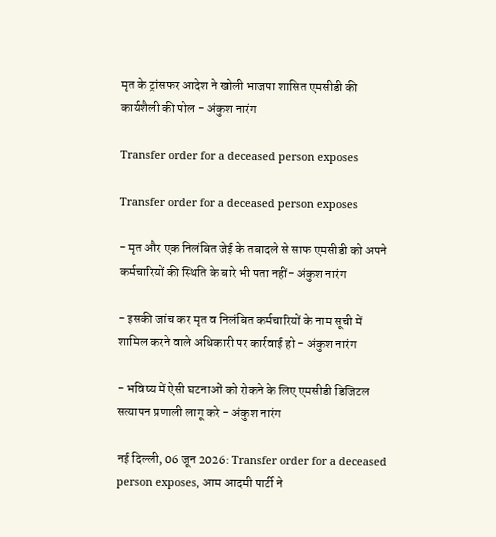मृत के ट्रांसफर आदेश ने खोली भाजपा शासित एमसीडी की कार्यशैली की पोल - अंकुश नारंग

Transfer order for a deceased person exposes

Transfer order for a deceased person exposes

- मृत और एक निलंबित जेई के तबादले से साफ एमसीडी को अपने कर्मचारियों की स्थिति के बारे भी पता नहीं- अंकुश नारंग

- इसकी जांच कर मृत व निलंबित कर्मचारियों के नाम सूची में शामिल करने वाले अधिकारी पर कार्रवाई हो - अंकुश नारंग

- भविष्य में ऐसी घटनाओं को रोकने के लिए एमसीडी डिजिटल सत्यापन प्रणाली लागू करे - अंकुश नारंग

नई दिल्ली, 06 जून 2026: Transfer order for a deceased person exposes, आम आदमी पार्टी ने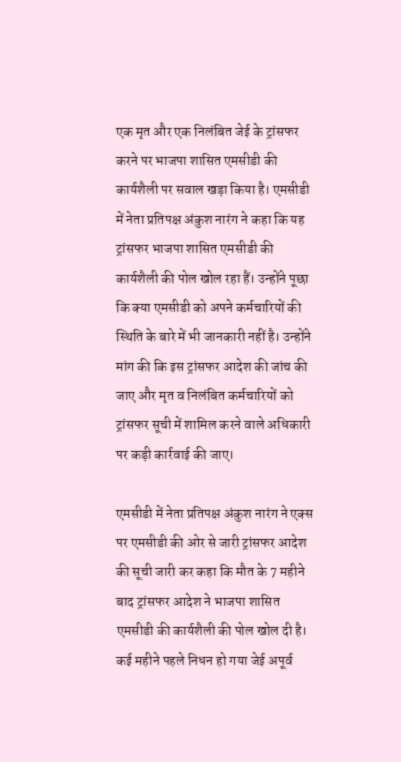एक मृत और एक निलंबित जेई के ट्रांसफर करने पर भाजपा शासित एमसीडी की कार्यशैली पर सवाल खड़ा किया है। एमसीडी में नेता प्रतिपक्ष अंकुश नारंग ने कहा कि यह ट्रांसफर भाजपा शासित एमसीडी की कार्यशैली की पोल खोल रहा हैं। उन्होंने पूछा कि क्या एमसीडी को अपने कर्मचारियों की स्थिति के बारे में भी जानकारी नहीं है। उन्होंने मांग की कि इस ट्रांसफर आदेश की जांच की जाए और मृत व निलंबित कर्मचारियों को ट्रांसफर सूची में शामिल करने वाले अधिकारी पर कड़ी कार्रवाई की जाए।

एमसीडी में नेता प्रतिपक्ष अंकुश नारंग ने एक्स पर एमसीडी की ओर से जारी ट्रांसफर आदेश की सूची जारी कर कहा कि मौत के 7 महीने बाद ट्रांसफर आदेश ने भाजपा शासित एमसीडी की कार्यशैली की पोल खोल दी है। कई महीने पहले निधन हो गया जेई अपूर्व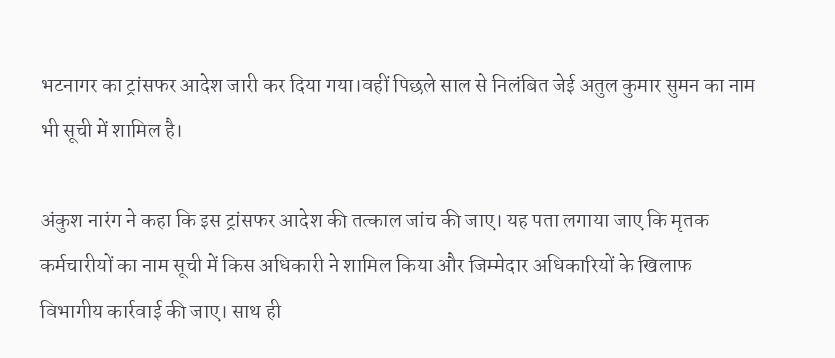भटनागर का ट्रांसफर आदेश जारी कर दिया गया।वहीं पिछले साल से निलंबित जेई अतुल कुमार सुमन का नाम भी सूची में शामिल है।

अंकुश नारंग ने कहा कि इस ट्रांसफर आदेश की तत्काल जांच की जाए। यह पता लगाया जाए कि मृतक कर्मचारीयों का नाम सूची में किस अधिकारी ने शामिल किया और जिम्मेदार अधिकारियों के खिलाफ विभागीय कार्रवाई की जाए। साथ ही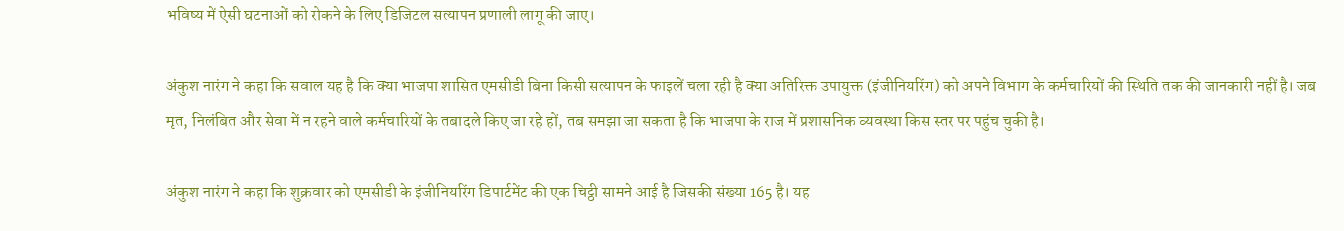भविष्य में ऐसी घटनाओं को रोकने के लिए डिजिटल सत्यापन प्रणाली लागू की जाए।

अंकुश नारंग ने कहा कि सवाल यह है कि क्या भाजपा शासित एमसीडी बिना किसी सत्यापन के फाइलें चला रही है क्या अतिरिक्त उपायुक्त (इंजीनियरिंग) को अपने विभाग के कर्मचारियों की स्थिति तक की जानकारी नहीं है। जब मृत, निलंबित और सेवा में न रहने वाले कर्मचारियों के तबादले किए जा रहे हों, तब समझा जा सकता है कि भाजपा के राज में प्रशासनिक व्यवस्था किस स्तर पर पहुंच चुकी है।

अंकुश नारंग ने कहा कि शुक्रवार को एमसीडी के इंजीनियरिंग डिपार्टमेंट की एक चिट्ठी सामने आई है जिसकी संख्या 165 है। यह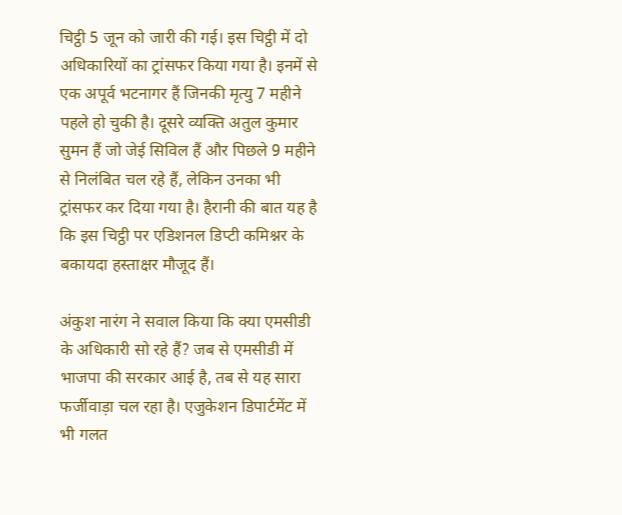चिट्ठी 5 जून को जारी की गई। इस चिट्ठी में दो अधिकारियों का ट्रांसफर किया गया है। इनमें से एक अपूर्व भटनागर हैं जिनकी मृत्यु 7 महीने पहले हो चुकी है। दूसरे व्यक्ति अतुल कुमार सुमन हैं जो जेई सिविल हैं और पिछले 9 महीने से निलंबित चल रहे हैं, लेकिन उनका भी ट्रांसफर कर दिया गया है। हैरानी की बात यह है कि इस चिट्ठी पर एडिशनल डिप्टी कमिश्नर के बकायदा हस्ताक्षर मौजूद हैं।

अंकुश नारंग ने सवाल किया कि क्या एमसीडी के अधिकारी सो रहे हैं? जब से एमसीडी में भाजपा की सरकार आई है, तब से यह सारा फर्जीवाड़ा चल रहा है। एजुकेशन डिपार्टमेंट में भी गलत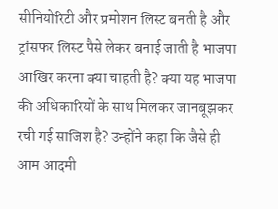सीनियोरिटी और प्रमोशन लिस्ट बनती है और ट्रांसफर लिस्ट पैसे लेकर बनाई जाती है भाजपा आखिर करना क्या चाहती है? क्या यह भाजपा की अधिकारियों के साथ मिलकर जानबूझकर रची गई साजिश है? उन्होंने कहा कि जैसे ही आम आदमी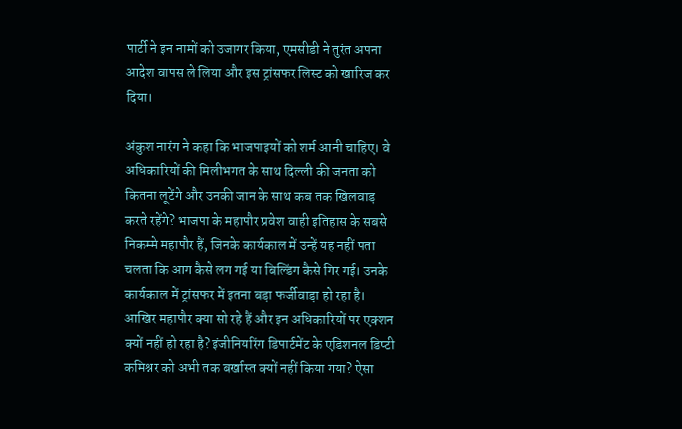पार्टी ने इन नामों को उजागर किया, एमसीडी ने तुरंत अपना आदेश वापस ले लिया और इस ट्रांसफर लिस्ट को खारिज कर दिया।

अंकुश नारंग ने कहा कि भाजपाइयों को शर्म आनी चाहिए। वे अधिकारियों की मिलीभगत के साथ दिल्ली की जनता को कितना लूटेंगे और उनकी जान के साथ कब तक खिलवाड़ करते रहेंगे? भाजपा के महापौर प्रवेश वाही इतिहास के सबसे निकम्मे महापौर हैं, जिनके कार्यकाल में उन्हें यह नहीं पता चलता कि आग कैसे लग गई या बिल्डिंग कैसे गिर गई। उनके कार्यकाल में ट्रांसफर में इतना बड़ा फर्जीवाड़ा हो रहा है। आखिर महापौर क्या सो रहे हैं और इन अधिकारियों पर एक्शन क्यों नहीं हो रहा है? इंजीनियरिंग डिपार्टमेंट के एडिशनल डिप्टी कमिश्नर को अभी तक बर्खास्त क्यों नहीं किया गया? ऐसा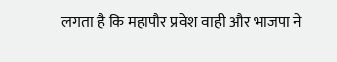लगता है कि महापौर प्रवेश वाही और भाजपा ने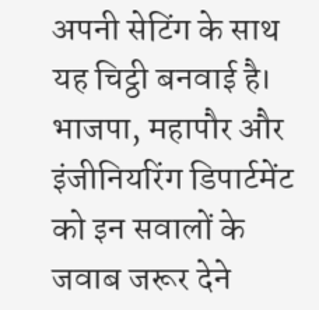अपनी सेटिंग के साथ यह चिट्ठी बनवाई है। भाजपा, महापौर और इंजीनियरिंग डिपार्टमेंट को इन सवालों के जवाब जरूर देने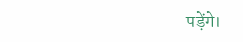पड़ेंगे।